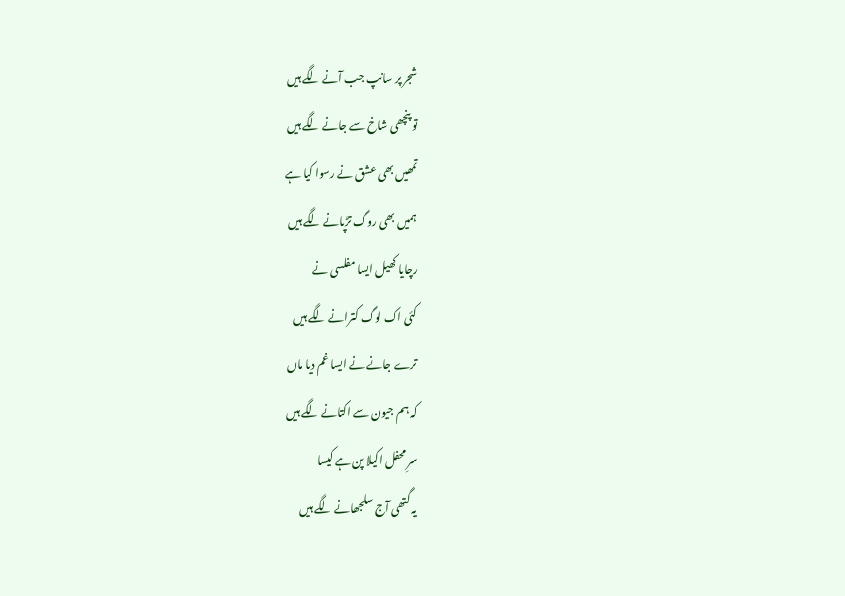شجر پر سانپ جب آنے لگے ہیں
تو پنچھی شاخ سے جانے لگے ہیں
تمھیں بھی عشق نے رسوا کیا ہے
ہمیں بھی روگ تڑپانے لگے ہیں
رچایا کھیل ایسا مفلسی نے
کئی اک لوگ کترانے لگے ہیں
ترے جانے نے ایسا غم دیا ماں
کہ ہم جیون سے اکتانے لگے ہیں
سرِ محفل اکیلا پن ہے کیسا
یہ گتھی آج سلجھانے لگے ہیں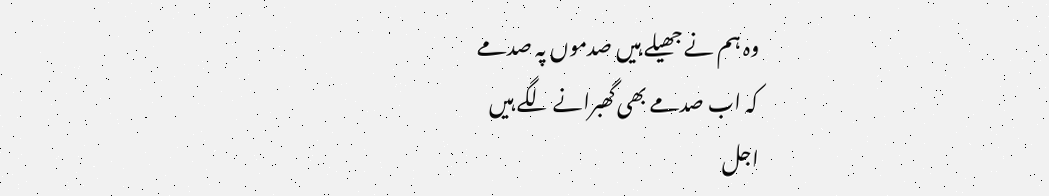وہ ہم نے جھیلے ہیں صدموں پہ صدمے
کہ اب صدمے بھی گھبرانے لگے ہیں
اجل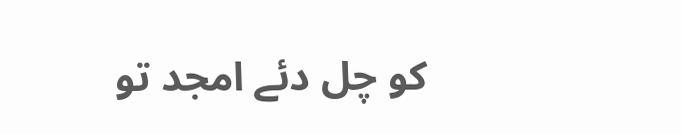کو چل دئے امجد تو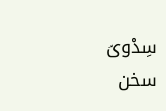سِدْویؔ
سخن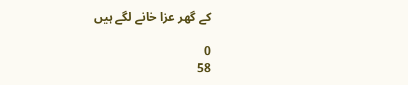کے گھر عزا خانے لگے ہیں

0
58